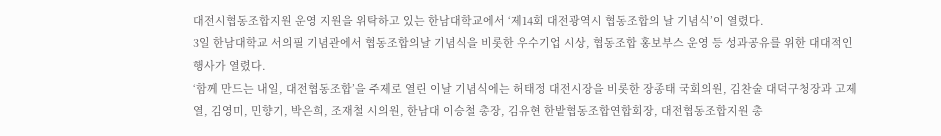대전시협동조합지원 운영 지원을 위탁하고 있는 한남대학교에서 ‘제14회 대전광역시 협동조합의 날 기념식’이 열렸다.
3일 한남대학교 서의필 기념관에서 협동조합의날 기념식을 비롯한 우수기업 시상, 협동조합 홍보부스 운영 등 성과공유를 위한 대대적인 행사가 열렸다.
‘함께 만드는 내일, 대전협동조합’을 주제로 열린 이날 기념식에는 허태정 대전시장을 비롯한 장종태 국회의원, 김찬술 대덕구청장과 고제열, 김영미, 민향기, 박은희, 조재철 시의원, 한남대 이승철 총장, 김유현 한밭협동조합연합회장, 대전협동조합지원 총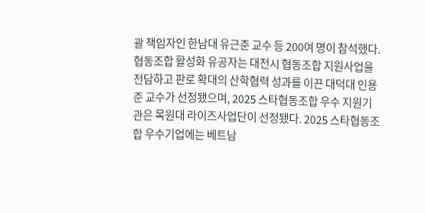괄 책임자인 한남대 유근준 교수 등 200여 명이 참석했다.
협동조합 활성화 유공자는 대전시 협동조합 지원사업을 전담하고 판로 확대의 산학협력 성과를 이끈 대덕대 인용준 교수가 선정됐으며, 2025 스타협동조합 우수 지원기관은 목원대 라이즈사업단이 선정됐다. 2025 스타협동조합 우수기업에는 베트남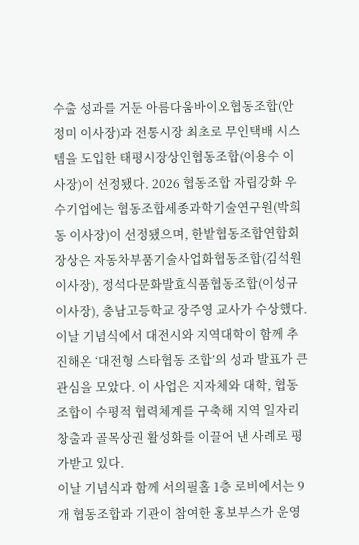수출 성과를 거둔 아름다움바이오협동조합(안정미 이사장)과 전통시장 최초로 무인택배 시스템을 도입한 태평시장상인협동조합(이용수 이사장)이 선정됐다. 2026 협동조합 자립강화 우수기업에는 협동조합세종과학기술연구원(박희동 이사장)이 선정됐으며, 한밭협동조합연합회장상은 자동차부품기술사업화협동조합(김석원 이사장), 정석다문화발효식품협동조합(이성규 이사장), 충남고등학교 장주영 교사가 수상했다.
이날 기념식에서 대전시와 지역대학이 함께 추진해온 ‘대전형 스타협동 조합’의 성과 발표가 큰 관심을 모았다. 이 사업은 지자체와 대학, 협동조합이 수평적 협력체계를 구축해 지역 일자리 창출과 골목상권 활성화를 이끌어 낸 사례로 평가받고 있다.
이날 기념식과 함께 서의필홀 1층 로비에서는 9개 협동조합과 기관이 참여한 홍보부스가 운영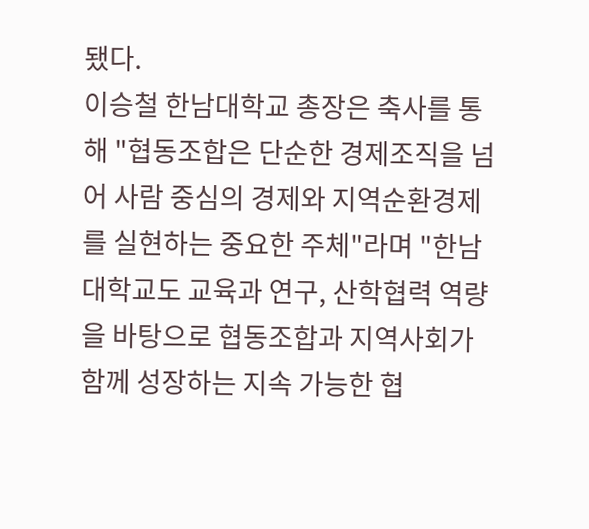됐다.
이승철 한남대학교 총장은 축사를 통해 "협동조합은 단순한 경제조직을 넘어 사람 중심의 경제와 지역순환경제를 실현하는 중요한 주체"라며 "한남대학교도 교육과 연구, 산학협력 역량을 바탕으로 협동조합과 지역사회가 함께 성장하는 지속 가능한 협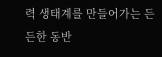력 생태계를 만들어가는 든든한 동반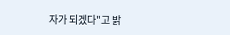자가 되겠다"고 밝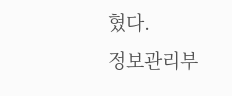혔다.
정보관리부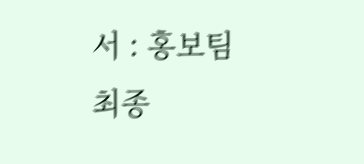서 : 홍보팀
최종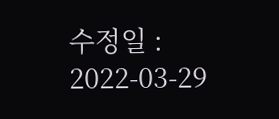수정일 : 2022-03-29